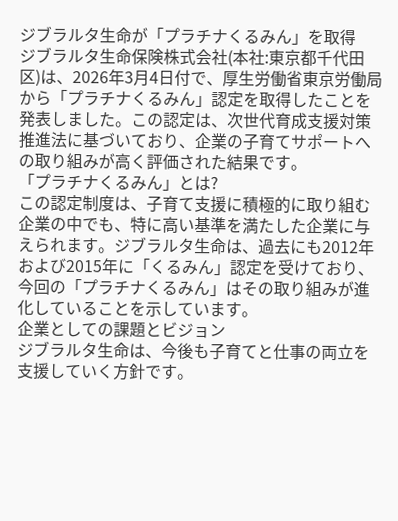ジブラルタ生命が「プラチナくるみん」を取得
ジブラルタ生命保険株式会社(本社:東京都千代田区)は、2026年3月4日付で、厚生労働省東京労働局から「プラチナくるみん」認定を取得したことを発表しました。この認定は、次世代育成支援対策推進法に基づいており、企業の子育てサポートへの取り組みが高く評価された結果です。
「プラチナくるみん」とは?
この認定制度は、子育て支援に積極的に取り組む企業の中でも、特に高い基準を満たした企業に与えられます。ジブラルタ生命は、過去にも2012年および2015年に「くるみん」認定を受けており、今回の「プラチナくるみん」はその取り組みが進化していることを示しています。
企業としての課題とビジョン
ジブラルタ生命は、今後も子育てと仕事の両立を支援していく方針です。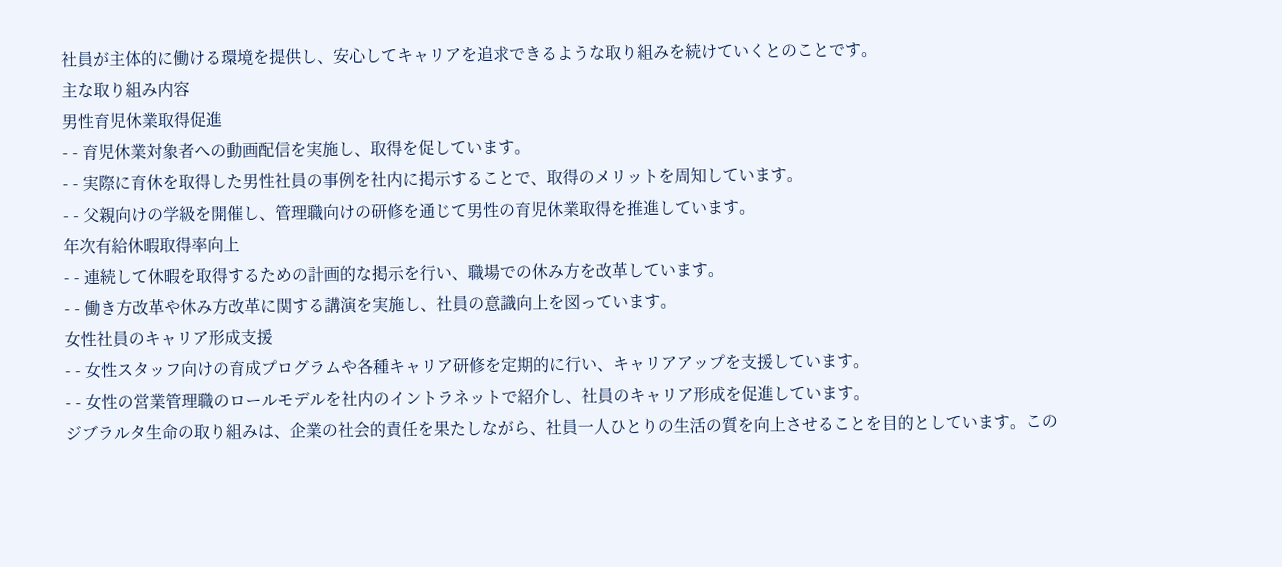社員が主体的に働ける環境を提供し、安心してキャリアを追求できるような取り組みを続けていくとのことです。
主な取り組み内容
男性育児休業取得促進
- - 育児休業対象者への動画配信を実施し、取得を促しています。
- - 実際に育休を取得した男性社員の事例を社内に掲示することで、取得のメリットを周知しています。
- - 父親向けの学級を開催し、管理職向けの研修を通じて男性の育児休業取得を推進しています。
年次有給休暇取得率向上
- - 連続して休暇を取得するための計画的な掲示を行い、職場での休み方を改革しています。
- - 働き方改革や休み方改革に関する講演を実施し、社員の意識向上を図っています。
女性社員のキャリア形成支援
- - 女性スタッフ向けの育成プログラムや各種キャリア研修を定期的に行い、キャリアアップを支援しています。
- - 女性の営業管理職のロールモデルを社内のイントラネットで紹介し、社員のキャリア形成を促進しています。
ジブラルタ生命の取り組みは、企業の社会的責任を果たしながら、社員一人ひとりの生活の質を向上させることを目的としています。この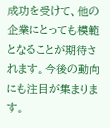成功を受けて、他の企業にとっても模範となることが期待されます。今後の動向にも注目が集まります。